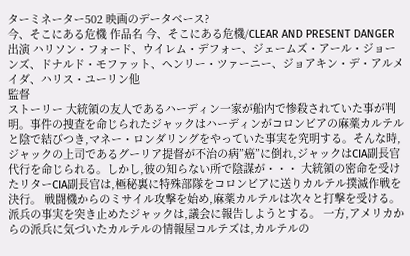ターミネーター502 映画のデータベース?
今、そこにある危機 作品名 今、そこにある危機/CLEAR AND PRESENT DANGER
出演 ハリソン・フォード、ウイレム・デフォー、ジェームズ・アール・ジョーンズ、ドナルド・モファット、ヘンリー・ツァーニー、ジョアキン・デ・アルメイダ、ハリス・ユーリン他
監督
ストーリー 大統領の友人であるハーディン一家が船内で惨殺されていた事が判明。事件の捜査を命じられたジャックはハーディンがコロンビアの麻薬カルテルと陰で結びつき,マネー・ロンダリングをやっていた事実を究明する。そんな時,ジャックの上司であるグーリア提督が不治の病”癌”に倒れ,ジャックはCIA副長官代行を命じられる。しかし,彼の知らない所で陰謀が・・・ 大統領の密命を受けたリターCIA副長官は,極秘裏に特殊部隊をコロンビアに送りカルテル撲滅作戦を決行。 戦闘機からのミサイル攻撃を始め,麻薬カルテルは次々と打撃を受ける。 派兵の事実を突き止めたジャックは,議会に報告しようとする。 一方,アメリカからの派兵に気づいたカルテルの情報屋コルテズは,カルテルの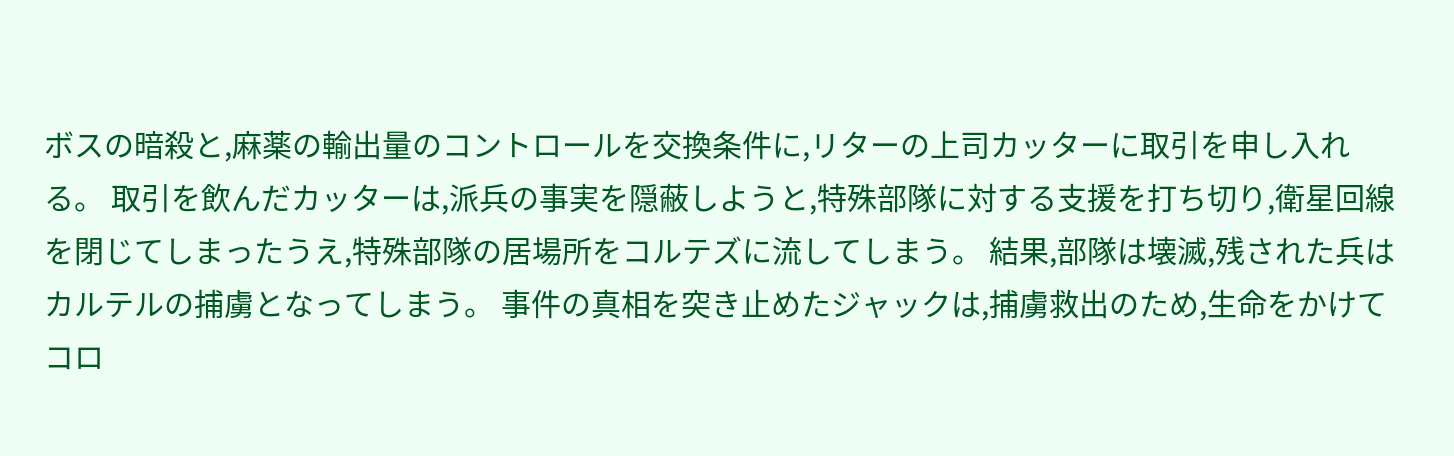ボスの暗殺と,麻薬の輸出量のコントロールを交換条件に,リターの上司カッターに取引を申し入れる。 取引を飲んだカッターは,派兵の事実を隠蔽しようと,特殊部隊に対する支援を打ち切り,衛星回線を閉じてしまったうえ,特殊部隊の居場所をコルテズに流してしまう。 結果,部隊は壊滅,残された兵はカルテルの捕虜となってしまう。 事件の真相を突き止めたジャックは,捕虜救出のため,生命をかけてコロ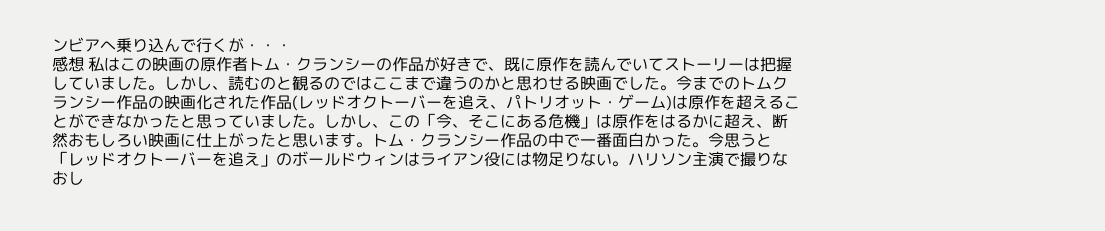ンビアへ乗り込んで行くが・・・
感想 私はこの映画の原作者トム・クランシーの作品が好きで、既に原作を読んでいてストーリーは把握していました。しかし、読むのと観るのではここまで違うのかと思わせる映画でした。今までのトムクランシー作品の映画化された作品(レッドオクトーバーを追え、パトリオット・ゲーム)は原作を超えることができなかったと思っていました。しかし、この「今、そこにある危機」は原作をはるかに超え、断然おもしろい映画に仕上がったと思います。トム・クランシー作品の中で一番面白かった。今思うと「レッドオクトーバーを追え」のボールドウィンはライアン役には物足りない。ハリソン主演で撮りなおし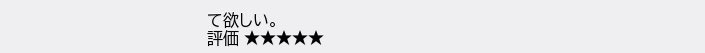て欲しい。
評価 ★★★★★